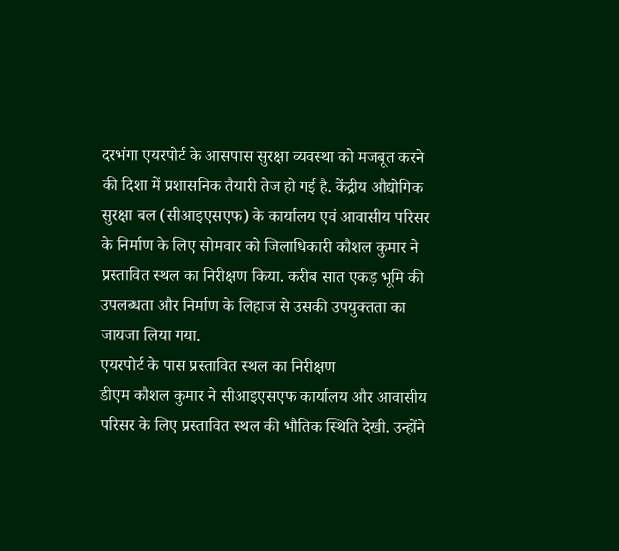दरभंगा एयरपोर्ट के आसपास सुरक्षा व्यवस्था को मजबूत करने की दिशा में प्रशासनिक तैयारी तेज हो गई है. केंद्रीय औद्योगिक सुरक्षा बल (सीआइएसएफ) के कार्यालय एवं आवासीय परिसर के निर्माण के लिए सोमवार को जिलाधिकारी कौशल कुमार ने प्रस्तावित स्थल का निरीक्षण किया. करीब सात एकड़ भूमि की उपलब्धता और निर्माण के लिहाज से उसकी उपयुक्तता का जायजा लिया गया.
एयरपोर्ट के पास प्रस्तावित स्थल का निरीक्षण
डीएम कौशल कुमार ने सीआइएसएफ कार्यालय और आवासीय परिसर के लिए प्रस्तावित स्थल की भौतिक स्थिति देखी. उन्होंने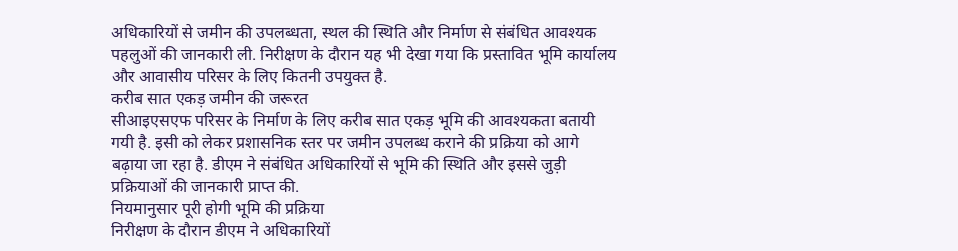अधिकारियों से जमीन की उपलब्धता, स्थल की स्थिति और निर्माण से संबंधित आवश्यक पहलुओं की जानकारी ली. निरीक्षण के दौरान यह भी देखा गया कि प्रस्तावित भूमि कार्यालय और आवासीय परिसर के लिए कितनी उपयुक्त है.
करीब सात एकड़ जमीन की जरूरत
सीआइएसएफ परिसर के निर्माण के लिए करीब सात एकड़ भूमि की आवश्यकता बतायी गयी है. इसी को लेकर प्रशासनिक स्तर पर जमीन उपलब्ध कराने की प्रक्रिया को आगे बढ़ाया जा रहा है. डीएम ने संबंधित अधिकारियों से भूमि की स्थिति और इससे जुड़ी प्रक्रियाओं की जानकारी प्राप्त की.
नियमानुसार पूरी होगी भूमि की प्रक्रिया
निरीक्षण के दौरान डीएम ने अधिकारियों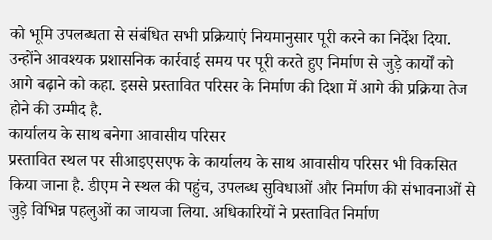को भूमि उपलब्धता से संबंधित सभी प्रक्रियाएं नियमानुसार पूरी करने का निर्देश दिया. उन्होंने आवश्यक प्रशासनिक कार्रवाई समय पर पूरी करते हुए निर्माण से जुड़े कार्यों को आगे बढ़ाने को कहा. इससे प्रस्तावित परिसर के निर्माण की दिशा में आगे की प्रक्रिया तेज होने की उम्मीद है.
कार्यालय के साथ बनेगा आवासीय परिसर
प्रस्तावित स्थल पर सीआइएसएफ के कार्यालय के साथ आवासीय परिसर भी विकसित किया जाना है. डीएम ने स्थल की पहुंच, उपलब्ध सुविधाओं और निर्माण की संभावनाओं से जुड़े विभिन्न पहलुओं का जायजा लिया. अधिकारियों ने प्रस्तावित निर्माण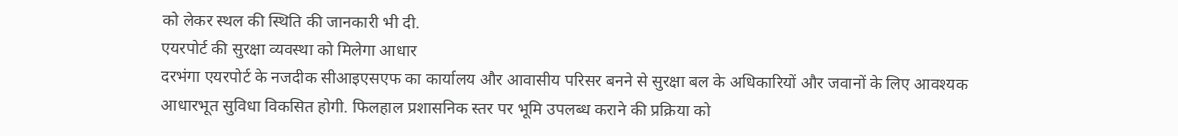को लेकर स्थल की स्थिति की जानकारी भी दी.
एयरपोर्ट की सुरक्षा व्यवस्था को मिलेगा आधार
दरभंगा एयरपोर्ट के नजदीक सीआइएसएफ का कार्यालय और आवासीय परिसर बनने से सुरक्षा बल के अधिकारियों और जवानों के लिए आवश्यक आधारभूत सुविधा विकसित होगी. फिलहाल प्रशासनिक स्तर पर भूमि उपलब्ध कराने की प्रक्रिया को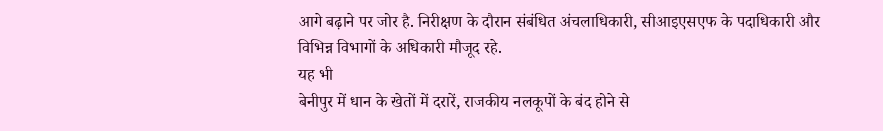आगे बढ़ाने पर जोर है. निरीक्षण के दौरान संबंधित अंचलाधिकारी, सीआइएसएफ के पदाधिकारी और विभिन्न विभागों के अधिकारी मौजूद रहे.
यह भी
बेनीपुर में धान के खेतों में दरारें, राजकीय नलकूपों के बंद होने से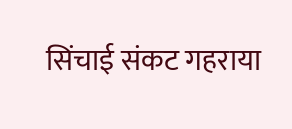सिंचाई संकट गहराया